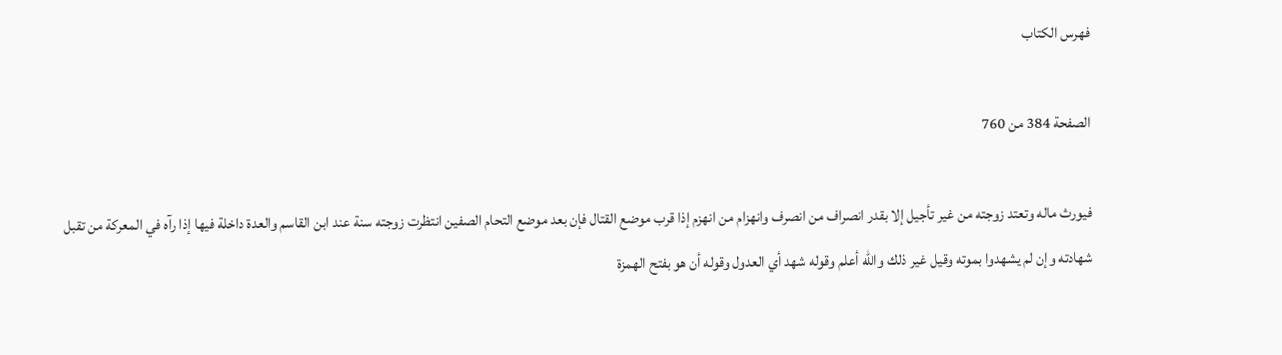فهرس الكتاب

الصفحة 384 من 760

فيورث ماله وتعتد زوجته من غير تأجيل إلا بقدر انصراف من انصرف وانهزام من انهزم إذا قرب موضع القتال فإن بعد موضع التحام الصفين انتظرت زوجته سنة عند ابن القاسم والعدة داخلة فيها إذا رآه في المعركة من تقبل شهادته وإن لم يشهدوا بموته وقيل غير ذلك والله أعلم وقوله شهد أي العدول وقوله أن هو بفتح الهمزة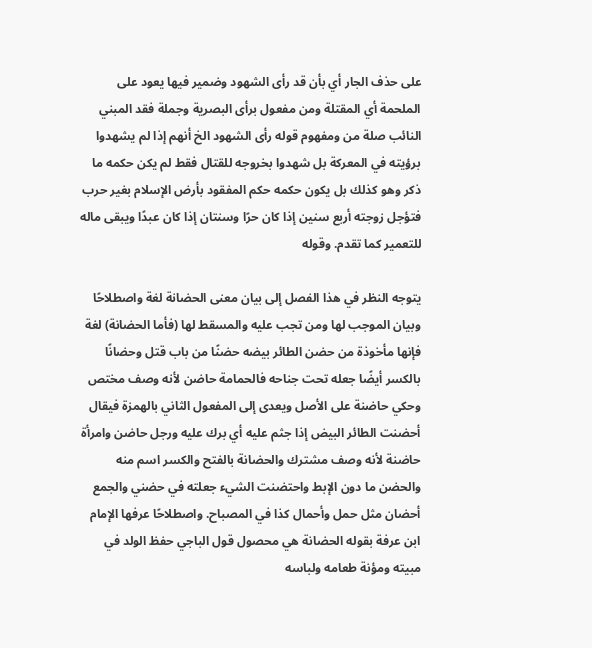على حذف الجار أي بأن قد رأى الشهود وضمير فيها يعود على الملحمة أي المقتلة ومن مفعول برأى البصرية وجملة فقد المبني النائب صلة من ومفهوم قوله رأى الشهود الخ أنهم إذا لم يشهدوا برؤيته في المعركة بل شهدوا بخروجه للقتال فقط لم يكن حكمه ما ذكر وهو كذلك بل يكون حكمه حكم المفقود بأرض الإسلام بغير حرب فتؤجل زوجته أربع سنين إذا كان حرًا وسنتان إذا كان عبدًا ويبقى ماله للتعمير كما تقدم. وقوله

يتوجه النظر في هذا الفصل إلى بيان معنى الحضانة لغة واصطلاحًا وبيان الموجب لها ومن تجب عليه والمسقط لها (فأما الحضانة) لغة فإنها مأخوذة من حضن الطائر بيضه حضنًا من باب قتل وحضانًا بالكسر أيضًا جعله تحت جناحه فالحمامة حاضن لأنه وصف مختص وحكي حاضنة على الأصل ويعدى إلى المفعول الثاني بالهمزة فيقال أحضنت الطائر البيض إذا جثم عليه أي برك عليه ورجل حاضن وامرأة حاضنة لأنه وصف مشترك والحضانة بالفتح والكسر اسم منه والحضن ما دون الإبط واحتضنت الشيء جعلته في حضني والجمع أحضان مثل حمل وأحمال كذا في المصباح. واصطلاحًا عرفها الإمام ابن عرفة بقوله الحضانة هي محصول قول الباجي حفظ الولد في مبيته ومؤنة طعامه ولباسه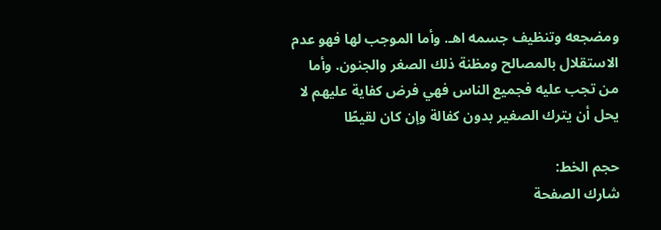ومضجعه وتنظيف جسمه اهـ. وأما الموجب لها فهو عدم الاستقلال بالمصالح ومظنة ذلك الصغر والجنون. وأما من تجب عليه فجميع الناس فهي فرض كفاية عليهم لا يحل أن يترك الصغير بدون كفالة وإن كان لقيطًا

حجم الخط:
شارك الصفحة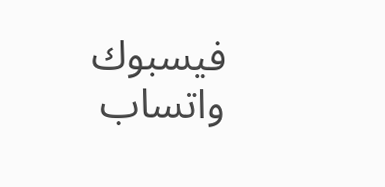فيسبوك واتساب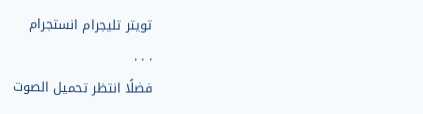تويتر تليجرام انستجرام
. . .
فضلًا انتظر تحميل الصوت